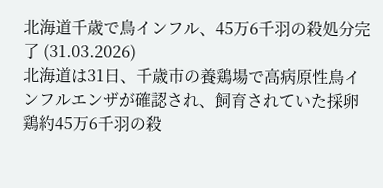北海道千歳で鳥インフル、45万6千羽の殺処分完了 (31.03.2026)
北海道は31日、千歳市の養鶏場で高病原性鳥インフルエンザが確認され、飼育されていた採卵鶏約45万6千羽の殺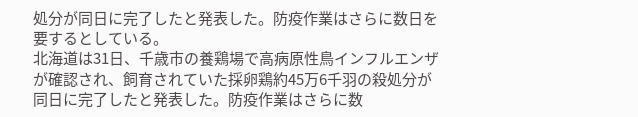処分が同日に完了したと発表した。防疫作業はさらに数日を要するとしている。
北海道は31日、千歳市の養鶏場で高病原性鳥インフルエンザが確認され、飼育されていた採卵鶏約45万6千羽の殺処分が同日に完了したと発表した。防疫作業はさらに数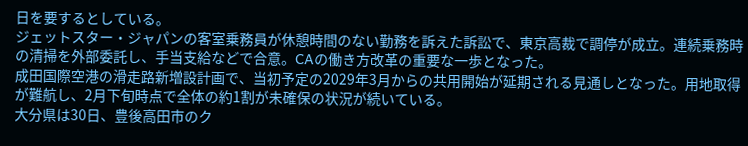日を要するとしている。
ジェットスター・ジャパンの客室乗務員が休憩時間のない勤務を訴えた訴訟で、東京高裁で調停が成立。連続乗務時の清掃を外部委託し、手当支給などで合意。CAの働き方改革の重要な一歩となった。
成田国際空港の滑走路新増設計画で、当初予定の2029年3月からの共用開始が延期される見通しとなった。用地取得が難航し、2月下旬時点で全体の約1割が未確保の状況が続いている。
大分県は30日、豊後高田市のク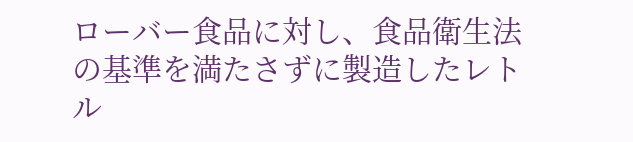ローバー食品に対し、食品衛生法の基準を満たさずに製造したレトル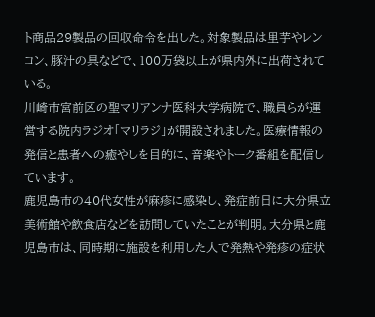ト商品29製品の回収命令を出した。対象製品は里芋やレンコン、豚汁の具などで、100万袋以上が県内外に出荷されている。
川崎市宮前区の聖マリアンナ医科大学病院で、職員らが運営する院内ラジオ「マリラジ」が開設されました。医療情報の発信と患者への癒やしを目的に、音楽やトーク番組を配信しています。
鹿児島市の40代女性が麻疹に感染し、発症前日に大分県立美術館や飲食店などを訪問していたことが判明。大分県と鹿児島市は、同時期に施設を利用した人で発熱や発疹の症状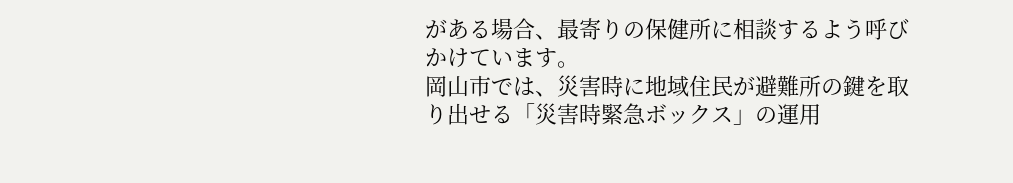がある場合、最寄りの保健所に相談するよう呼びかけています。
岡山市では、災害時に地域住民が避難所の鍵を取り出せる「災害時緊急ボックス」の運用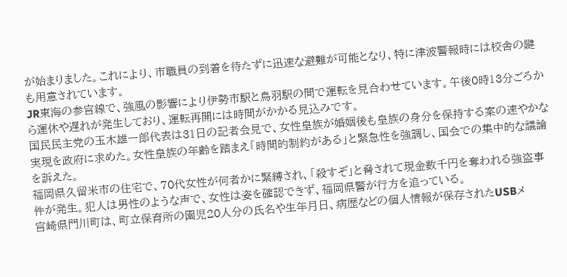が始まりました。これにより、市職員の到着を待たずに迅速な避難が可能となり、特に津波警報時には校舎の鍵も用意されています。
JR東海の参宮線で、強風の影響により伊勢市駅と鳥羽駅の間で運転を見合わせています。午後0時13分ごろから運休や遅れが発生しており、運転再開には時間がかかる見込みです。
国民民主党の玉木雄一郎代表は31日の記者会見で、女性皇族が婚姻後も皇族の身分を保持する案の速やかな実現を政府に求めた。女性皇族の年齢を踏まえ「時間的制約がある」と緊急性を強調し、国会での集中的な議論を訴えた。
福岡県久留米市の住宅で、70代女性が何者かに緊縛され、「殺すぞ」と脅されて現金数千円を奪われる強盗事件が発生。犯人は男性のような声で、女性は姿を確認できず、福岡県警が行方を追っている。
宮崎県門川町は、町立保育所の園児20人分の氏名や生年月日、病歴などの個人情報が保存されたUSBメ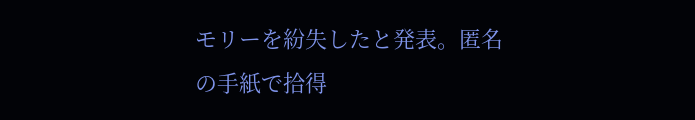モリーを紛失したと発表。匿名の手紙で拾得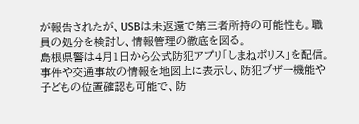が報告されたが、USBは未返還で第三者所持の可能性も。職員の処分を検討し、情報管理の徹底を図る。
島根県警は4月1日から公式防犯アプリ「しまねポリス」を配信。事件や交通事故の情報を地図上に表示し、防犯ブザー機能や子どもの位置確認も可能で、防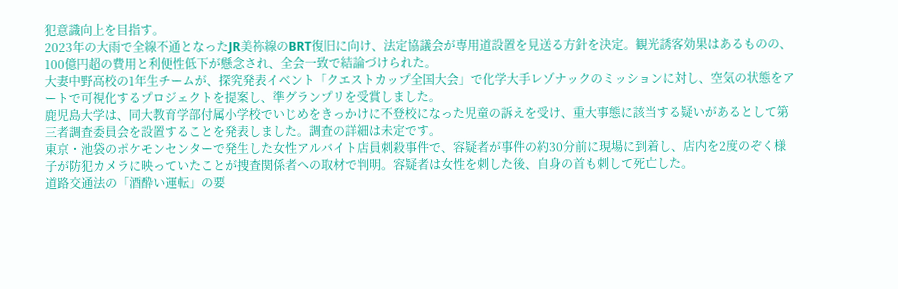犯意識向上を目指す。
2023年の大雨で全線不通となったJR美祢線のBRT復旧に向け、法定協議会が専用道設置を見送る方針を決定。観光誘客効果はあるものの、100億円超の費用と利便性低下が懸念され、全会一致で結論づけられた。
大妻中野高校の1年生チームが、探究発表イベント「クエストカップ全国大会」で化学大手レゾナックのミッションに対し、空気の状態をアートで可視化するプロジェクトを提案し、準グランプリを受賞しました。
鹿児島大学は、同大教育学部付属小学校でいじめをきっかけに不登校になった児童の訴えを受け、重大事態に該当する疑いがあるとして第三者調査委員会を設置することを発表しました。調査の詳細は未定です。
東京・池袋のポケモンセンターで発生した女性アルバイト店員刺殺事件で、容疑者が事件の約30分前に現場に到着し、店内を2度のぞく様子が防犯カメラに映っていたことが捜査関係者への取材で判明。容疑者は女性を刺した後、自身の首も刺して死亡した。
道路交通法の「酒酔い運転」の要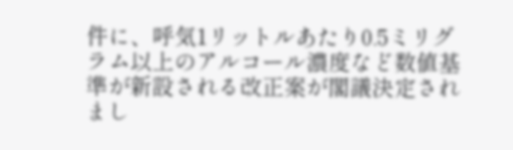件に、呼気1リットルあたり0.5ミリグラム以上のアルコール濃度など数値基準が新設される改正案が閣議決定されまし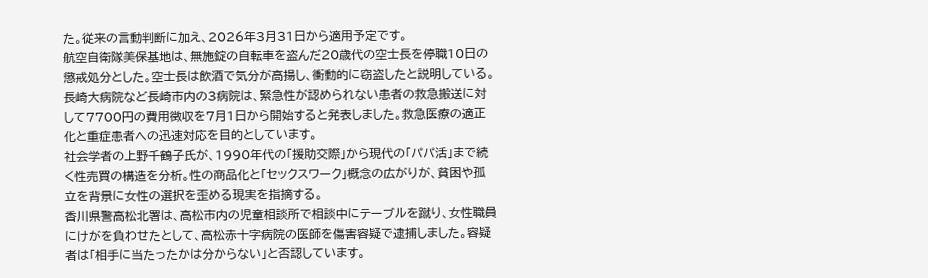た。従来の言動判断に加え、2026年3月31日から適用予定です。
航空自衛隊美保基地は、無施錠の自転車を盗んだ20歳代の空士長を停職10日の懲戒処分とした。空士長は飲酒で気分が高揚し、衝動的に窃盗したと説明している。
長崎大病院など長崎市内の3病院は、緊急性が認められない患者の救急搬送に対して7700円の費用徴収を7月1日から開始すると発表しました。救急医療の適正化と重症患者への迅速対応を目的としています。
社会学者の上野千鶴子氏が、1990年代の「援助交際」から現代の「パパ活」まで続く性売買の構造を分析。性の商品化と「セックスワーク」概念の広がりが、貧困や孤立を背景に女性の選択を歪める現実を指摘する。
香川県警高松北署は、高松市内の児童相談所で相談中にテーブルを蹴り、女性職員にけがを負わせたとして、高松赤十字病院の医師を傷害容疑で逮捕しました。容疑者は「相手に当たったかは分からない」と否認しています。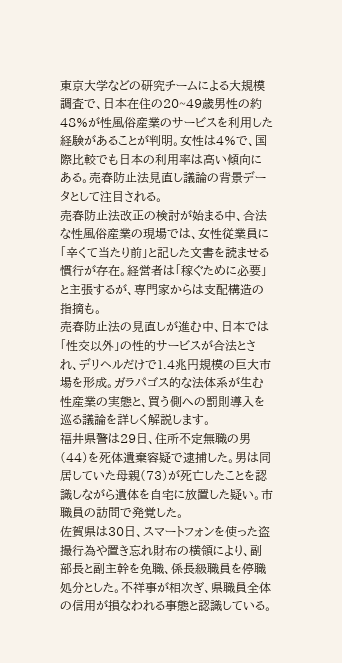東京大学などの研究チームによる大規模調査で、日本在住の20~49歳男性の約48%が性風俗産業のサービスを利用した経験があることが判明。女性は4%で、国際比較でも日本の利用率は高い傾向にある。売春防止法見直し議論の背景データとして注目される。
売春防止法改正の検討が始まる中、合法な性風俗産業の現場では、女性従業員に「辛くて当たり前」と記した文書を読ませる慣行が存在。経営者は「稼ぐために必要」と主張するが、専門家からは支配構造の指摘も。
売春防止法の見直しが進む中、日本では「性交以外」の性的サービスが合法とされ、デリヘルだけで1.4兆円規模の巨大市場を形成。ガラパゴス的な法体系が生む性産業の実態と、買う側への罰則導入を巡る議論を詳しく解説します。
福井県警は29日、住所不定無職の男(44)を死体遺棄容疑で逮捕した。男は同居していた母親(73)が死亡したことを認識しながら遺体を自宅に放置した疑い。市職員の訪問で発覚した。
佐賀県は30日、スマートフォンを使った盗撮行為や置き忘れ財布の横領により、副部長と副主幹を免職、係長級職員を停職処分とした。不祥事が相次ぎ、県職員全体の信用が損なわれる事態と認識している。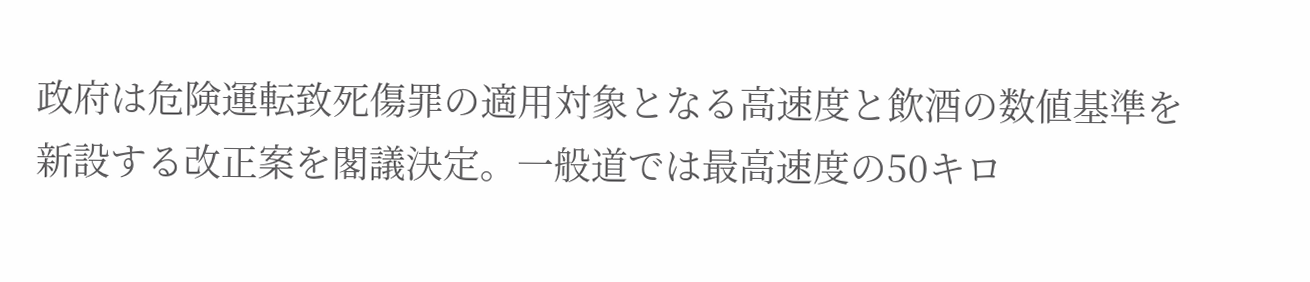政府は危険運転致死傷罪の適用対象となる高速度と飲酒の数値基準を新設する改正案を閣議決定。一般道では最高速度の50キロ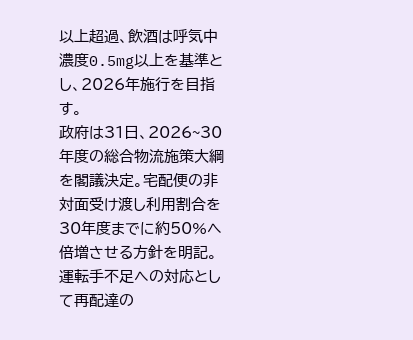以上超過、飲酒は呼気中濃度0.5mg以上を基準とし、2026年施行を目指す。
政府は31日、2026~30年度の総合物流施策大綱を閣議決定。宅配便の非対面受け渡し利用割合を30年度までに約50%へ倍増させる方針を明記。運転手不足への対応として再配達の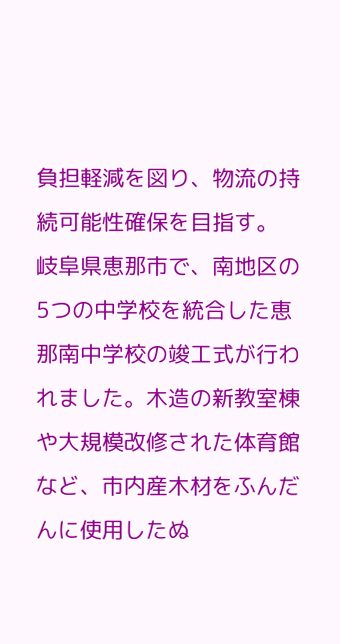負担軽減を図り、物流の持続可能性確保を目指す。
岐阜県恵那市で、南地区の5つの中学校を統合した恵那南中学校の竣工式が行われました。木造の新教室棟や大規模改修された体育館など、市内産木材をふんだんに使用したぬ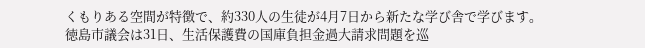くもりある空間が特徴で、約330人の生徒が4月7日から新たな学び舎で学びます。
徳島市議会は31日、生活保護費の国庫負担金過大請求問題を巡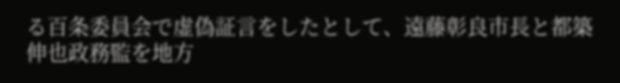る百条委員会で虚偽証言をしたとして、遠藤彰良市長と都築伸也政務監を地方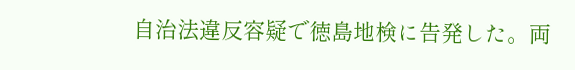自治法違反容疑で徳島地検に告発した。両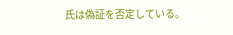氏は偽証を否定している。